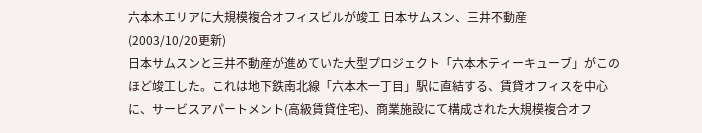六本木エリアに大規模複合オフィスビルが竣工 日本サムスン、三井不動産
(2003/10/20更新)
日本サムスンと三井不動産が進めていた大型プロジェクト「六本木ティーキューブ」がこのほど竣工した。これは地下鉄南北線「六本木一丁目」駅に直結する、賃貸オフィスを中心に、サービスアパートメント(高級賃貸住宅)、商業施設にて構成された大規模複合オフ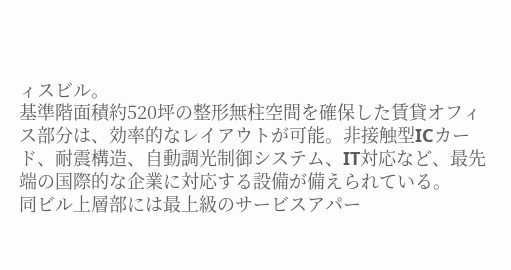ィスビル。
基準階面積約520坪の整形無柱空間を確保した賃貸オフィス部分は、効率的なレイアウトが可能。非接触型ICカード、耐震構造、自動調光制御システム、IT対応など、最先端の国際的な企業に対応する設備が備えられている。
同ビル上層部には最上級のサービスアパー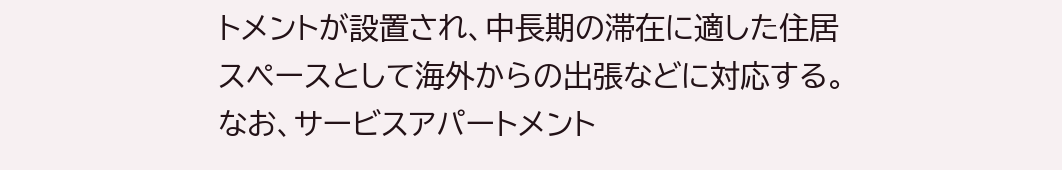トメントが設置され、中長期の滞在に適した住居スペースとして海外からの出張などに対応する。なお、サービスアパートメント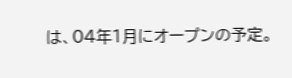は、04年1月にオープンの予定。